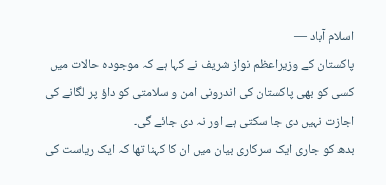اسلام آباد —
پاکستان کے وزیراعظم نواز شریف نے کہا ہے کہ موجودہ حالات میں کسی کو بھی پاکستان کی اندرونی امن و سلامتی کو داؤ پر لگانے کی اجازت نہیں دی جا سکتی ہے اور نہ دی جائے گی۔
بدھ کو جاری ایک سرکاری بیان میں ان کا کہنا تھا کہ ایک ریاست کی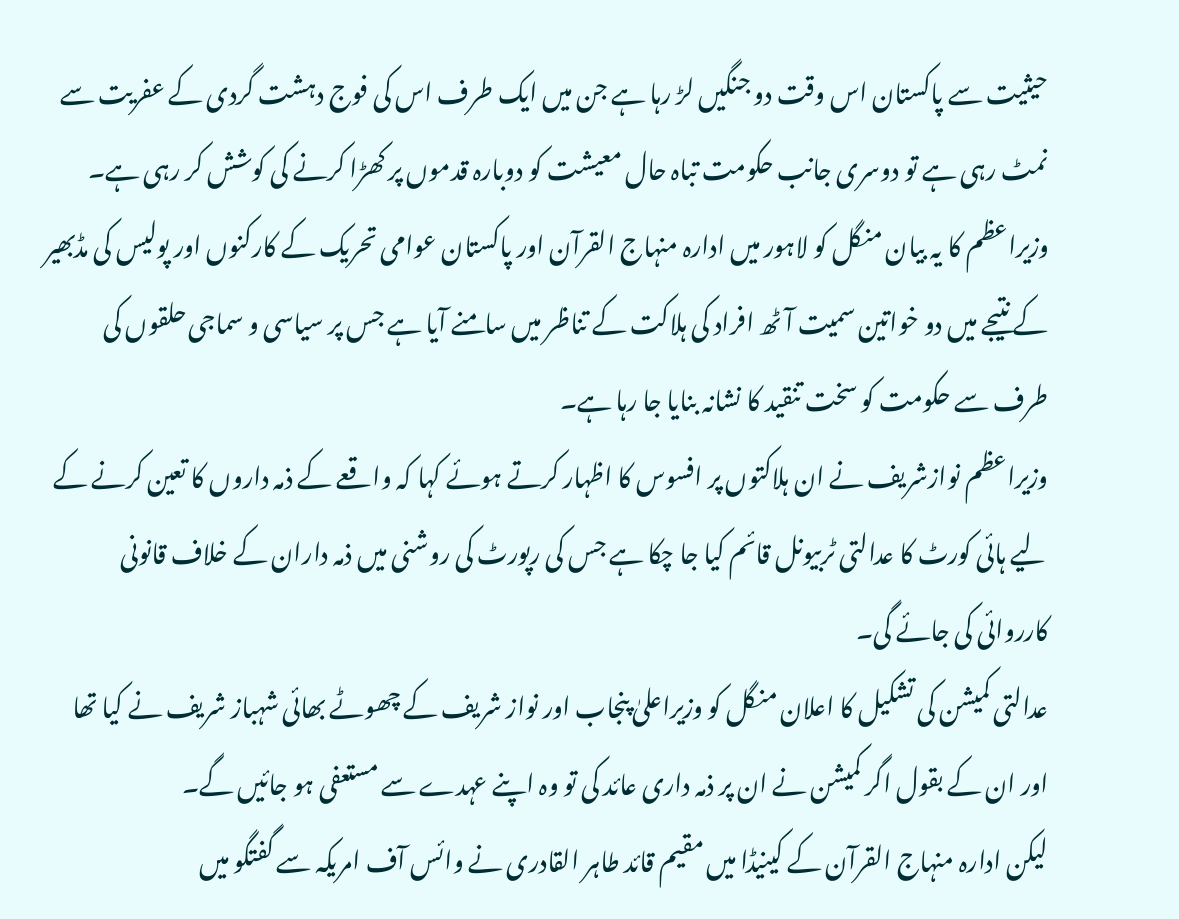حیثیت سے پاکستان اس وقت دو جنگیں لڑ رہا ہے جن میں ایک طرف اس کی فوج دہشت گردی کے عفریت سے نمٹ رہی ہے تو دوسری جانب حکومت تباہ حال معیشت کو دوبارہ قدموں پر کھڑا کرنے کی کوشش کر رہی ہے۔
وزیراعظم کا یہ بیان منگل کو لاہور میں ادارہ منہاج القرآن اور پاکستان عوامی تحریک کے کارکنوں اور پولیس کی مڈبھیر کے نتیجے میں دو خواتین سمیت آٹھ افراد کی ہلاکت کے تناظر میں سامنے آیا ہے جس پر سیاسی و سماجی حلقوں کی طرف سے حکومت کو سخت تنقید کا نشانہ بنایا جا رہا ہے۔
وزیراعظم نوازشریف نے ان ہلاکتوں پر افسوس کا اظہار کرتے ہوئے کہا کہ واقعے کے ذمہ داروں کا تعین کرنے کے لیے ہائی کورٹ کا عدالتی ٹربیونل قائم کیا جا چکا ہے جس کی رپورٹ کی روشنی میں ذمہ داران کے خلاف قانونی کارروائی کی جائے گی۔
عدالتی کمیشن کی تشکیل کا اعلان منگل کو وزیراعلیٰ پنجاب اور نواز شریف کے چھوٹے بھائی شہباز شریف نے کیا تھا اور ان کے بقول اگر کمیشن نے ان پر ذمہ داری عائد کی تو وہ اپنے عہدے سے مستعفی ہو جائیں گے۔
لیکن ادارہ منہاج القرآن کے کینیڈا میں مقیم قائد طاہر القادری نے وائس آف امریکہ سے گفتگو میں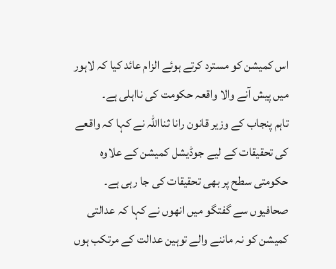اس کمیشن کو مسترد کرتے ہوئے الزام عائد کیا کہ لاہور میں پیش آنے والا واقعہ حکومت کی نااہلی ہے۔
تاہم پنجاب کے وزیر قانون رانا ثنااللہ نے کہا کہ واقعے کی تحقیقات کے لیے جوڈیشل کمیشن کے علاوہ حکومتی سطح پر بھی تحقیقات کی جا رہی ہے۔ صحافیوں سے گفتگو میں انھوں نے کہا کہ عدالتی کمیشن کو نہ ماننے والے توہین عدالت کے مرتکب ہوں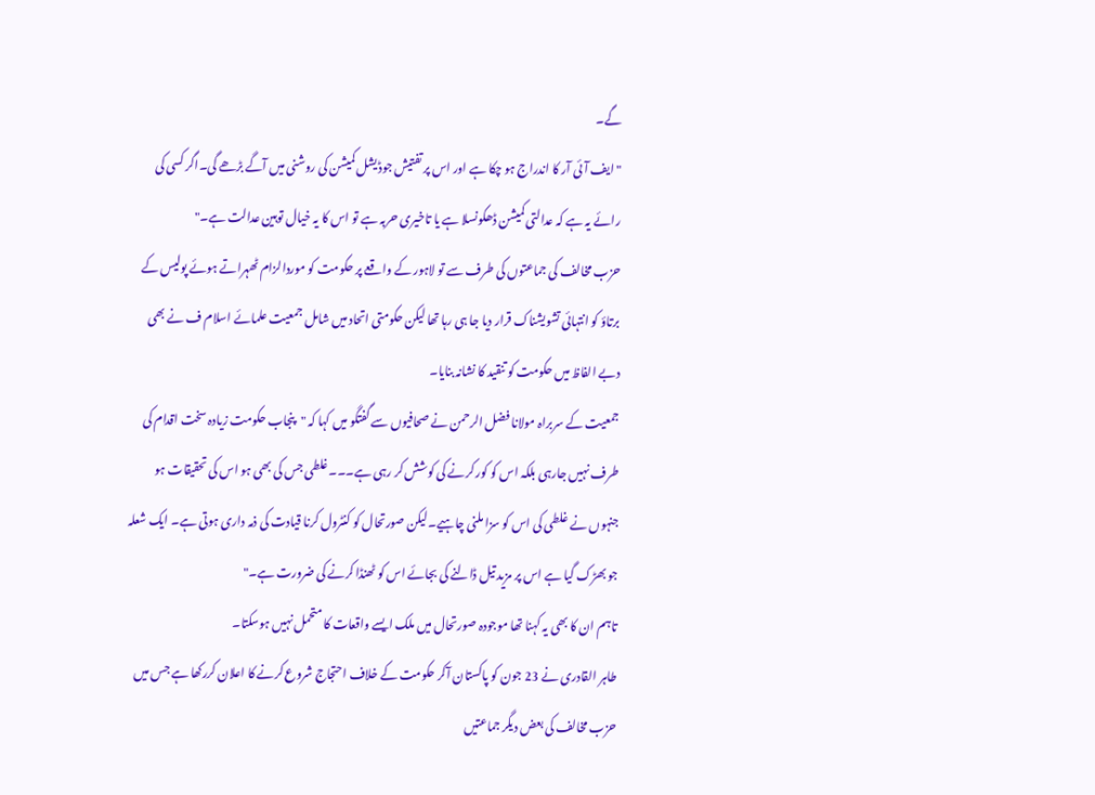گے۔
"ایف آئی آر کا اندراج ہو چکا ہے اور اس پر تفتیش جوڈیشل کمیشن کی روشنی میں آگے بڑھے گی۔اگر کسی کی رائے یہ ہے کہ عدالتی کمیشن ڈھکونسلا ہے یا تاخیری حربہ ہے تو اس کا یہ خیال توہین عدالت ہے۔"
حزب مخالف کی جماعتوں کی طرف سے تو لاہور کے واقعے پر حکومت کو موردالزام ٹھہراتے ہوئے پولیس کے برتاؤ کو انتہائی تشویشناک قرار دیا جا ہی رہا تھا لیکن حکومتی اتحاد میں شامل جمعیت علمائے اسلام ف نے بھی دبے الفاظ میں حکومت کو تنقید کا نشانہ بنایا۔
جمعیت کے سربراہ مولانا فضل الرحمن نے صحافیوں سے گفتگو میں کہا کہ "پنجاب حکومت زیادہ سخت اقدام کی طرف نہیں جارہی بلکہ اس کو کور کرنے کی کوشش کر رہی ہے۔۔۔غلطی جس کی بھی ہو اس کی تحقیقات ہو جنہوں نے غلطی کی اس کو سزا ملنی چاہیے۔لیکن صورتحال کو کنٹرول کرنا قیادت کی ذمہ داری ہوتی ہے۔ ایک شعلہ جو بھڑک گیا ہے اس پر مزید تیل ڈالنے کی بجائے اس کو ٹھنڈا کرنے کی ضرورت ہے۔"
تاہم ان کا بھی یہ کہنا تھا موجودہ صورتحال میں ملک ایسے واقعات کا متحمل نہیں ہوسکتا۔
طاہر القادری نے 23 جون کو پاکستان آکر حکومت کے خلاف احتجاج شروع کرنے کا اعلان کررکھا ہے جس میں حزب مخالف کی بعض دیگر جماعتیں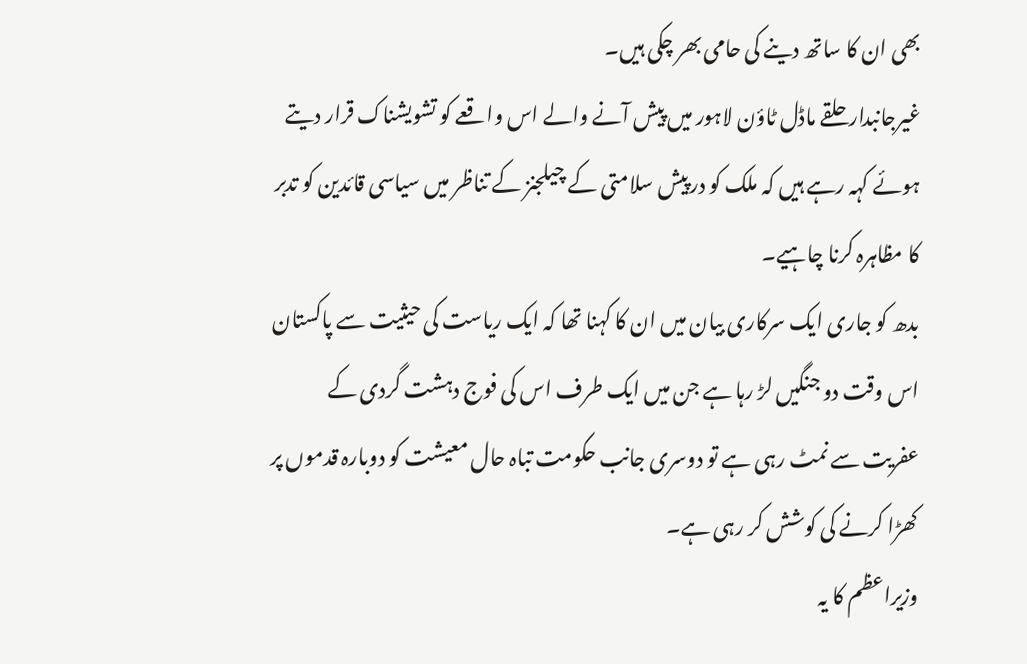بھی ان کا ساتھ دینے کی حامی بھر چکی ہیں۔
غیرجانبدار حلقے ماڈل ٹاؤن لاہور میں پیش آنے والے اس واقعے کو تشویشناک قرار دیتے ہوئے کہہ رہے ہیں کہ ملک کو درپیش سلامتی کے چیلجنز کے تناظر میں سیاسی قائدین کو تدبر کا مظاہرہ کرنا چاہیے۔
بدھ کو جاری ایک سرکاری بیان میں ان کا کہنا تھا کہ ایک ریاست کی حیثیت سے پاکستان اس وقت دو جنگیں لڑ رہا ہے جن میں ایک طرف اس کی فوج دہشت گردی کے عفریت سے نمٹ رہی ہے تو دوسری جانب حکومت تباہ حال معیشت کو دوبارہ قدموں پر کھڑا کرنے کی کوشش کر رہی ہے۔
وزیراعظم کا یہ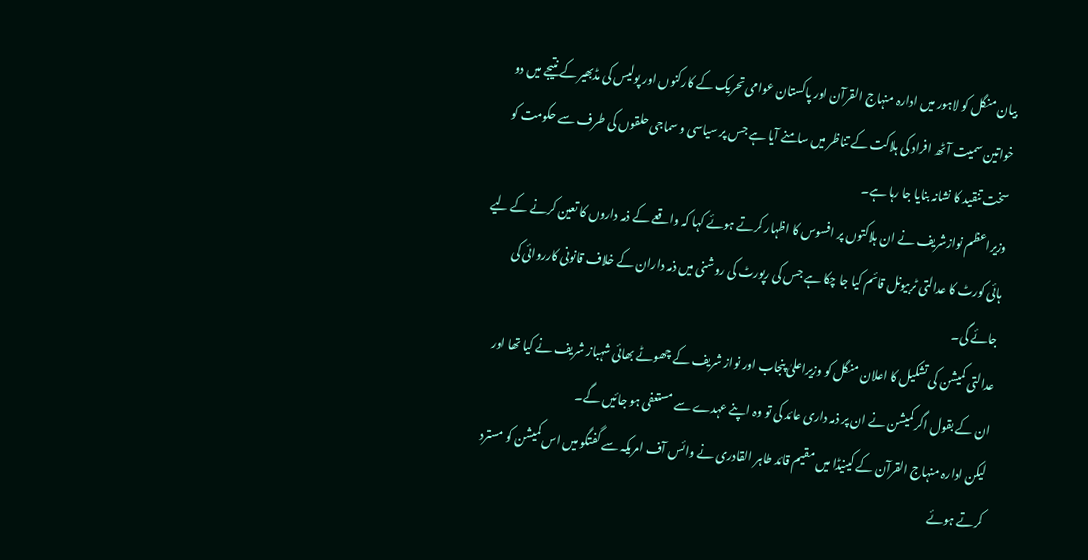بیان منگل کو لاہور میں ادارہ منہاج القرآن اور پاکستان عوامی تحریک کے کارکنوں اور پولیس کی مڈبھیر کے نتیجے میں دو خواتین سمیت آٹھ افراد کی ہلاکت کے تناظر میں سامنے آیا ہے جس پر سیاسی و سماجی حلقوں کی طرف سے حکومت کو سخت تنقید کا نشانہ بنایا جا رہا ہے۔
وزیراعظم نوازشریف نے ان ہلاکتوں پر افسوس کا اظہار کرتے ہوئے کہا کہ واقعے کے ذمہ داروں کا تعین کرنے کے لیے ہائی کورٹ کا عدالتی ٹربیونل قائم کیا جا چکا ہے جس کی رپورٹ کی روشنی میں ذمہ داران کے خلاف قانونی کارروائی کی جائے گی۔
عدالتی کمیشن کی تشکیل کا اعلان منگل کو وزیراعلیٰ پنجاب اور نواز شریف کے چھوٹے بھائی شہباز شریف نے کیا تھا اور ان کے بقول اگر کمیشن نے ان پر ذمہ داری عائد کی تو وہ اپنے عہدے سے مستعفی ہو جائیں گے۔
لیکن ادارہ منہاج القرآن کے کینیڈا میں مقیم قائد طاہر القادری نے وائس آف امریکہ سے گفتگو میں اس کمیشن کو مسترد کرتے ہوئے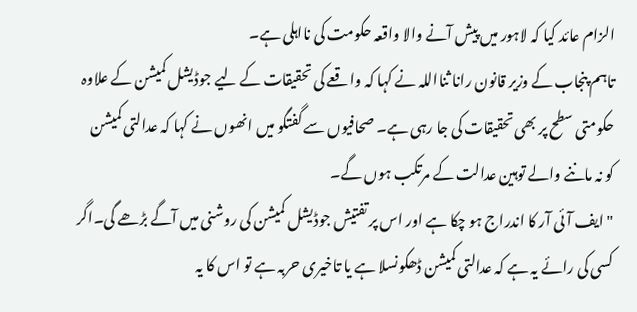الزام عائد کیا کہ لاہور میں پیش آنے والا واقعہ حکومت کی نااہلی ہے۔
تاہم پنجاب کے وزیر قانون رانا ثنااللہ نے کہا کہ واقعے کی تحقیقات کے لیے جوڈیشل کمیشن کے علاوہ حکومتی سطح پر بھی تحقیقات کی جا رہی ہے۔ صحافیوں سے گفتگو میں انھوں نے کہا کہ عدالتی کمیشن کو نہ ماننے والے توہین عدالت کے مرتکب ہوں گے۔
"ایف آئی آر کا اندراج ہو چکا ہے اور اس پر تفتیش جوڈیشل کمیشن کی روشنی میں آگے بڑھے گی۔اگر کسی کی رائے یہ ہے کہ عدالتی کمیشن ڈھکونسلا ہے یا تاخیری حربہ ہے تو اس کا یہ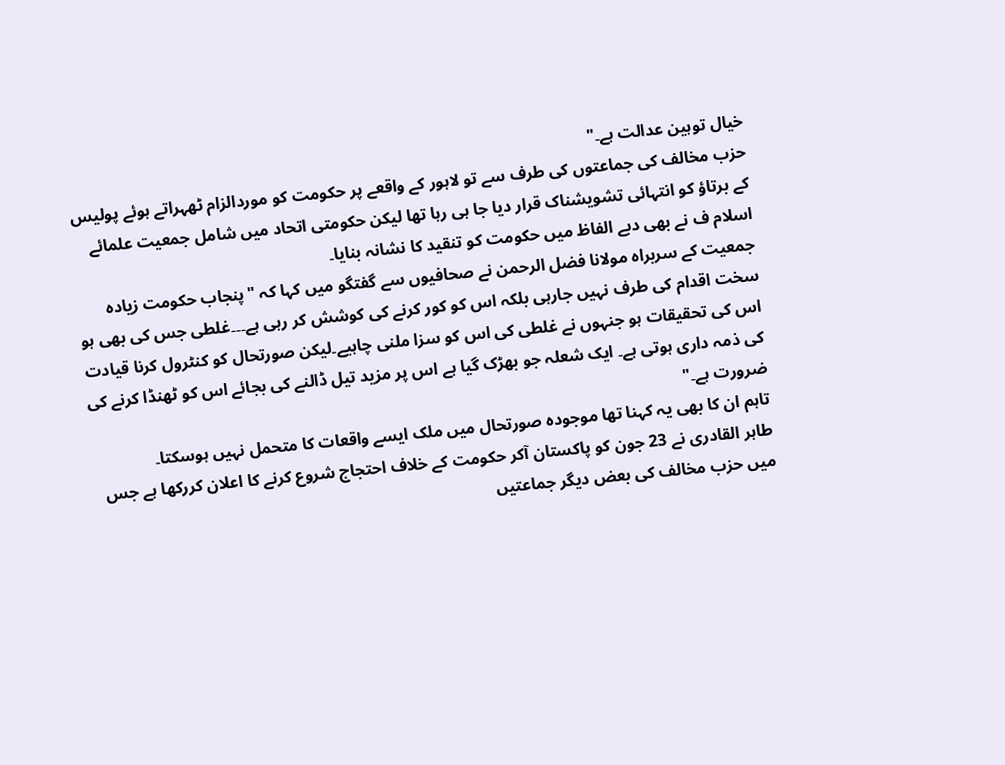خیال توہین عدالت ہے۔"
حزب مخالف کی جماعتوں کی طرف سے تو لاہور کے واقعے پر حکومت کو موردالزام ٹھہراتے ہوئے پولیس کے برتاؤ کو انتہائی تشویشناک قرار دیا جا ہی رہا تھا لیکن حکومتی اتحاد میں شامل جمعیت علمائے اسلام ف نے بھی دبے الفاظ میں حکومت کو تنقید کا نشانہ بنایا۔
جمعیت کے سربراہ مولانا فضل الرحمن نے صحافیوں سے گفتگو میں کہا کہ "پنجاب حکومت زیادہ سخت اقدام کی طرف نہیں جارہی بلکہ اس کو کور کرنے کی کوشش کر رہی ہے۔۔۔غلطی جس کی بھی ہو اس کی تحقیقات ہو جنہوں نے غلطی کی اس کو سزا ملنی چاہیے۔لیکن صورتحال کو کنٹرول کرنا قیادت کی ذمہ داری ہوتی ہے۔ ایک شعلہ جو بھڑک گیا ہے اس پر مزید تیل ڈالنے کی بجائے اس کو ٹھنڈا کرنے کی ضرورت ہے۔"
تاہم ان کا بھی یہ کہنا تھا موجودہ صورتحال میں ملک ایسے واقعات کا متحمل نہیں ہوسکتا۔
طاہر القادری نے 23 جون کو پاکستان آکر حکومت کے خلاف احتجاج شروع کرنے کا اعلان کررکھا ہے جس میں حزب مخالف کی بعض دیگر جماعتیں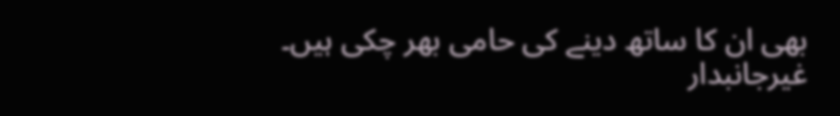بھی ان کا ساتھ دینے کی حامی بھر چکی ہیں۔
غیرجانبدار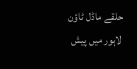حلقے ماڈل ٹاؤن لاہور میں پیش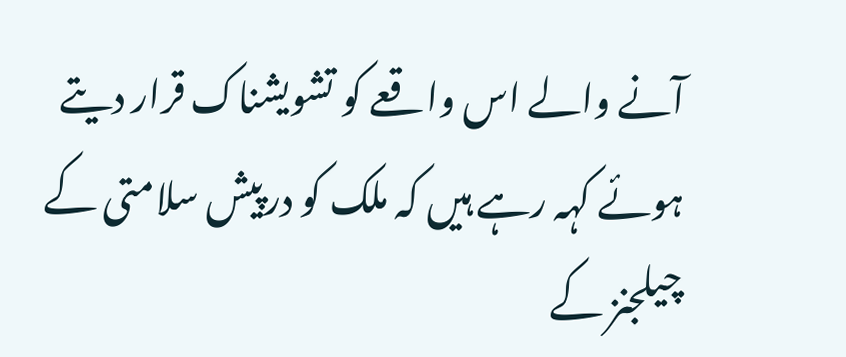آنے والے اس واقعے کو تشویشناک قرار دیتے ہوئے کہہ رہے ہیں کہ ملک کو درپیش سلامتی کے چیلجنز کے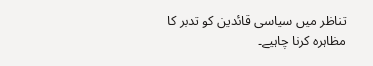تناظر میں سیاسی قائدین کو تدبر کا مظاہرہ کرنا چاہیے۔